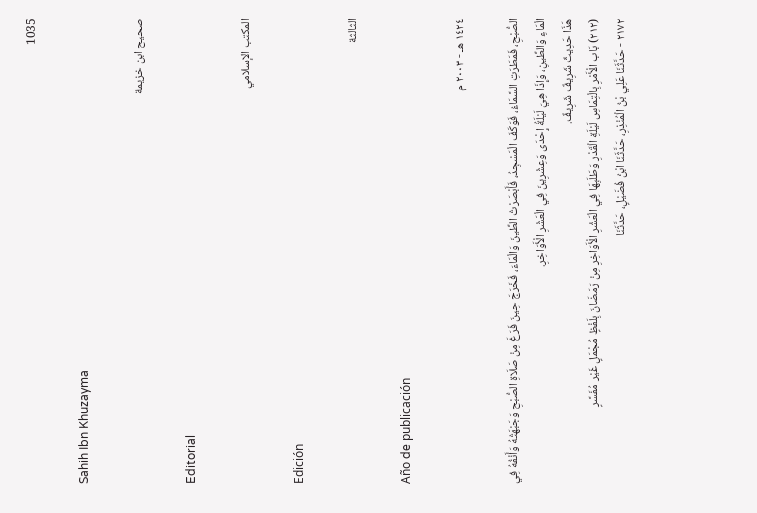1035

Sahih Ibn Khuzayma

صحيح ابن خزيمة

Editorial

المكتب الإسلامي

Edición

الثالثة

Año de publicación

١٤٢٤ هـ - ٢٠٠٣ م

الصُّبْحِ، فَمَطَرَتِ السَّمَاءُ، فَوَكَفَ الْمَسْجِدُ، فَأَبْصَرْتُ الطِّينَ وَالْمَاءَ، فَخَرَجَ حِينَ فَرَغَ مِنْ صَلَاةِ الصُّبْحِ وَجَبْهَتُهُ وَأَنْفُهُ فِي الْمَاءِ وَالطِّينِ، وَإِذَا هِيَ لَيْلَةُ إِحْدَى وَعِشْرِينَ فِي الْعَشْرِ الْأَوَاخِرِ.
هَذَا حَدِيثٌ شَرِيفٌ شَرِيفٌ.
(٢١٢) بَاب الْأَمْرِ بِالْتِمَاسِ لَيْلَةِ الْقَدْرِ وَطَلَبِهَا فِي الْعَشْرِ الْأَوَاخِرِ مِنْ رَمَضَانَ بِلَفْظٍ مُجْمَلٍ غَيْر مُفَسَّرٍ
٢١٧٢ - حَدَّثَنَا عَلِي بْنُ الْمُنْذِرِ، حَدَّثَنَا ابْنُ فُضَيْلٍ، حَدَّثَنَا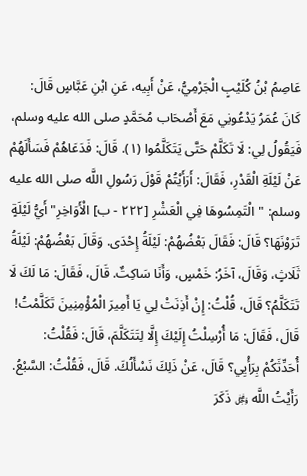عَاصِمُ بْنُ كُلَيْبٍ الْجَرْمِيُّ، عَنْ أَبِيه، عَنِ ابْنِ عَبَّاسٍ قَالَ:
كَانَ عُمَرُ يَدْعُونِي مَعَ أَصْحَاب مُحَمَّدٍ صلى الله عليه وسلم، فَيَقُولُ لِي: لَا تَكَلَّمْ حَتَّى يَتَكَلَّمُوا (١). قَالَ: فَدَعَاهُمْ فَسَأَلَهُمْ عَنْ لَيْلَةِ الْقَدْرِ، فَقَالَ: أَرَأَيْتُمْ قَوْلَ رَسُولِ اللَّه صلى الله عليه وسلم: "الْتَمِسُوهَا فِي الْعَشْرِ [٢٢٢ - ب] الْأَوَاخِرِ" أَيُّ لَيْلَةٍ تَرَوْنَهَا؟ قَالَ: فَقَالَ بَعْضُهُمْ: لَيْلَةُ إِحْدَى. وَقَالَ بَعْضُهُمْ: لَيْلَةُ ثَلَاثٍ، وَقَالَ، آخَرُ: خَمْسٍ، وَأَنَا سَاكِتٌ. قَالَ، فَقَالَ: مَا لَكَ لَا تَتَكَلَّمُ؟ قَالَ، قُلْتُ: إِنْ أَذِنَتْ لِي يَا أَمِيرَ الْمُؤْمِنِينَ تَكَلَّمْتُ! قَالَ، فَقَالَ: مَا أُرْسِلْتُ إِلَيْكَ إِلَّا لِتَتَكَلَّمَ، قَالَ: فَقُلْتُ: أُحَدِّثَكُمْ بِرَأْيِي؟ قَالَ، عَنْ ذَلِكَ نَسْأَلُكَ. قَالَ، فَقُلْتُ: السَّبْعُ. رَأَيْتُ اللَّه ﷿ ذَكَرَ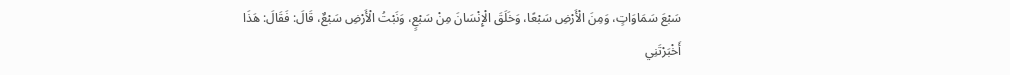سَبْعَ سَمَاوَاتٍ، وَمِنَ الْأَرْضِ سَبْعًا، وَخَلَقَ الْإِنْسَانَ مِنْ سَبْعٍ، وَنَبْتُ الْأَرْضِ سَبْعٌ، قَالَ: فَقَالَ: هَذَا أَخْبَرْتَنِي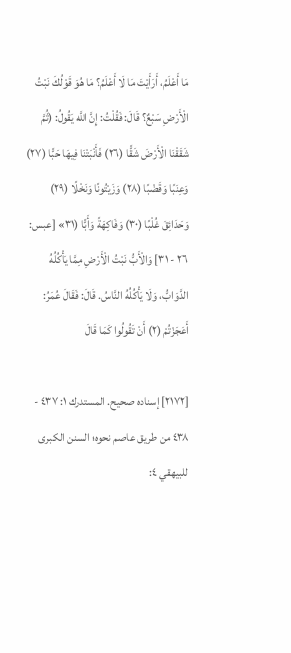مَا أَعْلَمُ، أَرَأَيْتَ مَا لَا أَعْلَمُ؟ مَا هُوَ قَوْلُكَ نَبْتُ الْأَرْضِ سَبْعٌ؟ قَالَ: فَقُلْتُ: إِنَّ اللَّه يَقُولُ: (ثُمَّ شَقَقْنَا الْأَرْضَ شَقًّا (٢٦) فَأَنْبَتْنَا فِيهَا حَبًّا (٢٧) وَعِنَبًا وَقَضْبًا (٢٨) وَزَيْتُونًا وَنَخْلًا (٢٩) وَحَدَائِقَ غُلْبًا (٣٠) وَفَاكِهَةً وَأَبًّا (٣١» [عبس: ٢٦ - ٣١] وَالْأَبُّ نَبْتُ الْأَرْضِ مِمَّا يَأْكُلُهُ الدَّوَابُّ، وَلَا يَأْكُلُهُ النَّاسُ. قَالَ: فَقَالَ عُمَرُ: أَعَجَزْتُمْ (٢) أَنْ تَقُولُوا كَمَا قَالَ

[٢١٧٢] إسناده صحيح. المستدرك ١: ٤٣٧ - ٤٣٨ من طريق عاصم نحوه؛ السنن الكبرى للبيهقي ٤: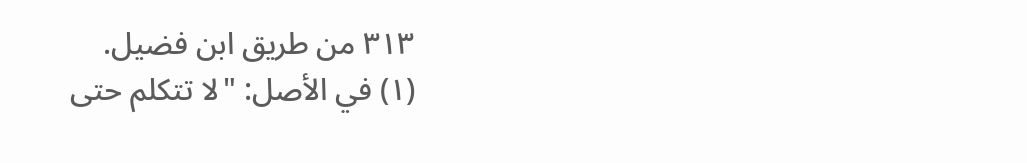٣١٣ من طريق ابن فضيل.
(١) في الأصل: "لا تتكلم حتى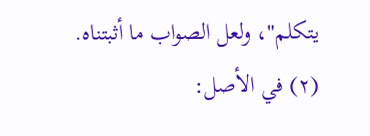يتكلم"، ولعل الصواب ما أثبتناه.
(٢) في الأصل: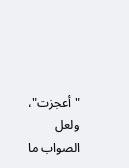"أعجزت"، ولعل الصواب ما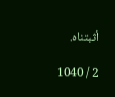أثبتناه.

2 / 1040